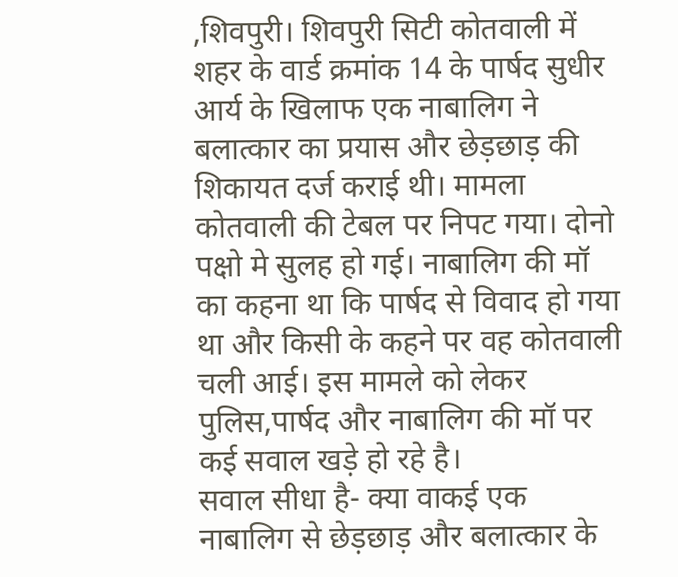,शिवपुरी। शिवपुरी सिटी कोतवाली में शहर के वार्ड क्रमांक 14 के पार्षद सुधीर आर्य के खिलाफ एक नाबालिग ने बलात्कार का प्रयास और छेड़छाड़ की शिकायत दर्ज कराई थी। मामला कोतवाली की टेबल पर निपट गया। दोनो पक्षो मे सुलह हो गई। नाबालिग की मॉ का कहना था कि पार्षद से विवाद हो गया था और किसी के कहने पर वह कोतवाली चली आई। इस मामले को लेकर पुलिस,पार्षद और नाबालिग की मॉ पर कई सवाल खड़े हो रहे है।
सवाल सीधा है- क्या वाकई एक नाबालिग से छेड़छाड़ और बलात्कार के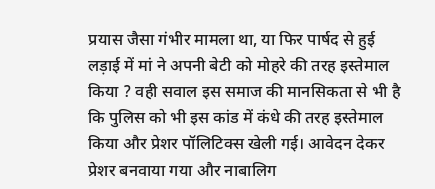प्रयास जैसा गंभीर मामला था, या फिर पार्षद से हुई लड़ाई में मां ने अपनी बेटी को मोहरे की तरह इस्तेमाल किया ? वही सवाल इस समाज की मानसिकता से भी है कि पुलिस को भी इस कांड में कंधे की तरह इस्तेमाल किया और प्रेशर पॉलिटिक्स खेली गई। आवेदन देकर प्रेशर बनवाया गया और नाबालिग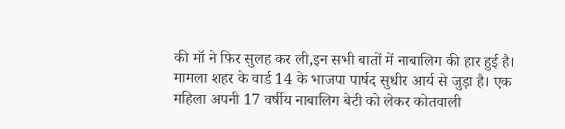की मॉ ने फिर सुलह कर ली,इन सभी बातों में नाबालिग की हार हुई है।
मामला शहर के वार्ड 14 के भाजपा पार्षद सुधीर आर्य से जुड़ा है। एक महिला अपनी 17 वर्षीय नाबालिग बेटी को लेकर कोतवाली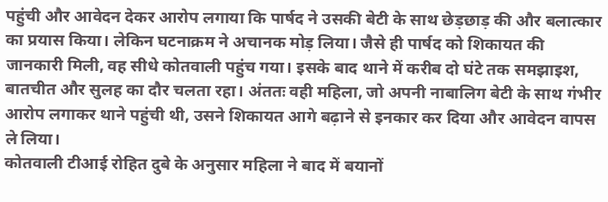पहुंची और आवेदन देकर आरोप लगाया कि पार्षद ने उसकी बेटी के साथ छेड़छाड़ की और बलात्कार का प्रयास किया। लेकिन घटनाक्रम ने अचानक मोड़ लिया। जैसे ही पार्षद को शिकायत की जानकारी मिली, वह सीधे कोतवाली पहुंच गया। इसके बाद थाने में करीब दो घंटे तक समझाइश, बातचीत और सुलह का दौर चलता रहा। अंततः वही महिला, जो अपनी नाबालिग बेटी के साथ गंभीर आरोप लगाकर थाने पहुंची थी, उसने शिकायत आगे बढ़ाने से इनकार कर दिया और आवेदन वापस ले लिया।
कोतवाली टीआई रोहित दुबे के अनुसार महिला ने बाद में बयानों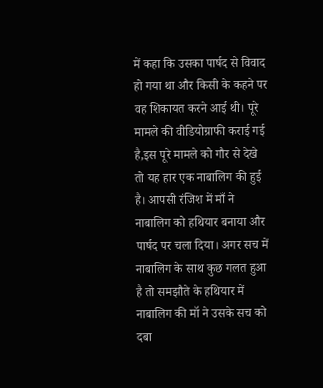में कहा कि उसका पार्षद से विवाद हो गया था और किसी के कहने पर वह शिकायत करने आई थी। पूरे मामले की वीडियोग्राफी कराई गई है,इस पूरे मामले को गौर से देखे तो यह हार एक नाबालिग की हुई है। आपसी रंजिश में माँ ने नाबालिग को हथियार बनाया और पार्षद पर चला दिया। अगर सच में नाबालिग के साथ कुछ गलत हुआ है तो समझौते के हथियार में नाबालिग की मॉ ने उसके सच को दबा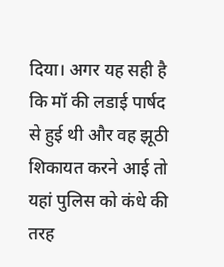दिया। अगर यह सही है कि मॉ की लडाई पार्षद से हुई थी और वह झूठी शिकायत करने आई तो यहां पुलिस को कंधे की तरह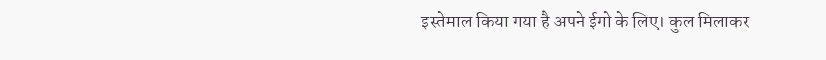इस्तेमाल किया गया है अपने ईगो के लिए। कुल मिलाकर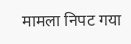मामला निपट गया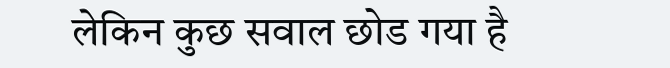लेकिन कुछ सवाल छोड गया है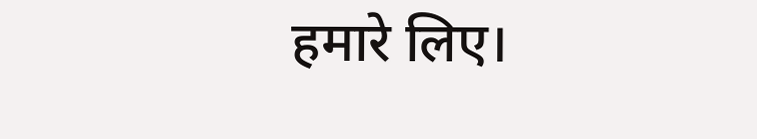हमारे लिए।